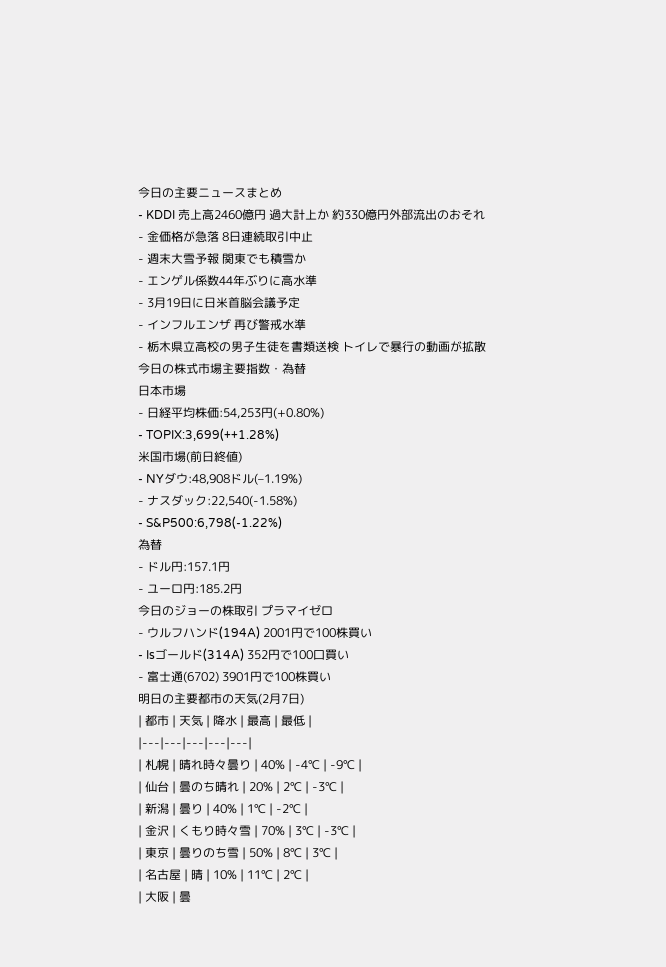今日の主要ニュースまとめ
- KDDI 売上高2460億円 過大計上か 約330億円外部流出のおそれ
- 金価格が急落 8日連続取引中止
- 週末大雪予報 関東でも積雪か
- エンゲル係数44年ぶりに高水準
- 3月19日に日米首脳会議予定
- インフルエンザ 再び警戒水準
- 栃木県立高校の男子生徒を書類送検 トイレで暴行の動画が拡散
今日の株式市場主要指数・為替
日本市場
- 日経平均株価:54,253円(+0.80%)
- TOPIX:3,699(++1.28%)
米国市場(前日終値)
- NYダウ:48,908ドル(–1.19%)
- ナスダック:22,540(-1.58%)
- S&P500:6,798(-1.22%)
為替
- ドル円:157.1円
- ユーロ円:185.2円
今日のジョーの株取引 プラマイゼロ
- ウルフハンド(194A) 2001円で100株買い
- Isゴールド(314A) 352円で100口買い
- 富士通(6702) 3901円で100株買い
明日の主要都市の天気(2月7日)
| 都市 | 天気 | 降水 | 最高 | 最低 |
|---|---|---|---|---|
| 札幌 | 晴れ時々曇り | 40% | -4℃ | -9℃ |
| 仙台 | 曇のち晴れ | 20% | 2℃ | -3℃ |
| 新潟 | 曇り | 40% | 1℃ | -2℃ |
| 金沢 | くもり時々雪 | 70% | 3℃ | -3℃ |
| 東京 | 曇りのち雪 | 50% | 8℃ | 3℃ |
| 名古屋 | 晴 | 10% | 11℃ | 2℃ |
| 大阪 | 曇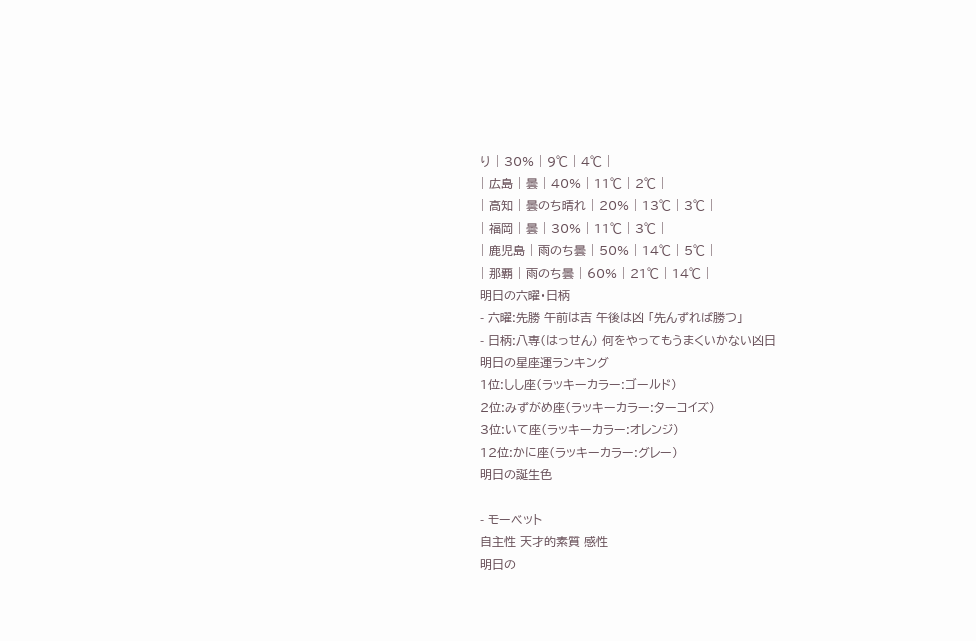り | 30% | 9℃ | 4℃ |
| 広島 | 曇 | 40% | 11℃ | 2℃ |
| 高知 | 曇のち晴れ | 20% | 13℃ | 3℃ |
| 福岡 | 曇 | 30% | 11℃ | 3℃ |
| 鹿児島 | 雨のち曇 | 50% | 14℃ | 5℃ |
| 那覇 | 雨のち曇 | 60% | 21℃ | 14℃ |
明日の六曜・日柄
- 六曜:先勝 午前は吉 午後は凶 「先んずれば勝つ」
- 日柄:八専(はっせん) 何をやってもうまくいかない凶日
明日の星座運ランキング
1位:しし座(ラッキーカラー:ゴールド)
2位:みずがめ座(ラッキーカラー:ターコイズ)
3位:いて座(ラッキーカラー:オレンジ)
12位:かに座(ラッキーカラー:グレー)
明日の誕生色

- モーベット
自主性 天才的素質 感性
明日の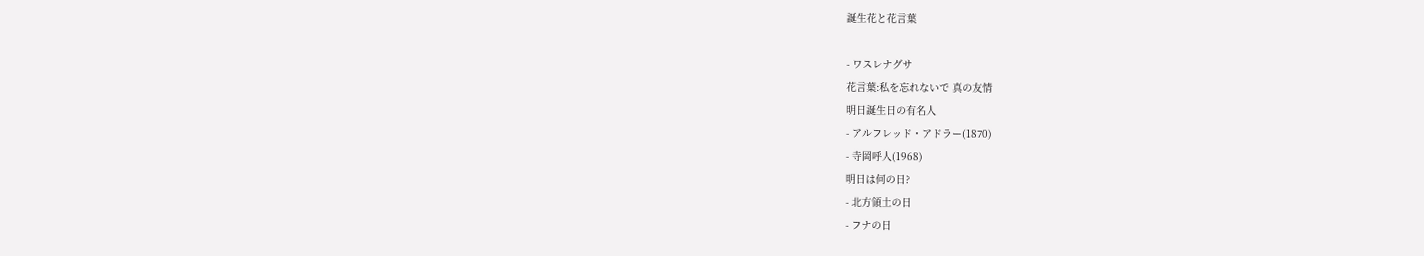誕生花と花言葉

- ワスレナグサ
花言葉:私を忘れないで 真の友情
明日誕生日の有名人
- アルフレッド・アドラー(1870)
- 寺岡呼人(1968)
明日は何の日?
- 北方領土の日
- フナの日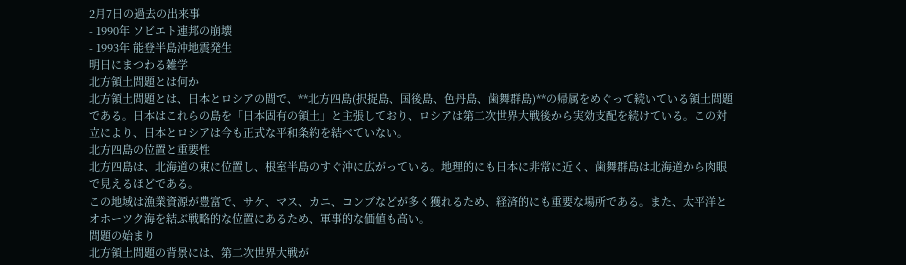2月7日の過去の出来事
- 1990年 ソビエト連邦の崩壊
- 1993年 能登半島沖地震発生
明日にまつわる雑学
北方領土問題とは何か
北方領土問題とは、日本とロシアの間で、**北方四島(択捉島、国後島、色丹島、歯舞群島)**の帰属をめぐって続いている領土問題である。日本はこれらの島を「日本固有の領土」と主張しており、ロシアは第二次世界大戦後から実効支配を続けている。この対立により、日本とロシアは今も正式な平和条約を結べていない。
北方四島の位置と重要性
北方四島は、北海道の東に位置し、根室半島のすぐ沖に広がっている。地理的にも日本に非常に近く、歯舞群島は北海道から肉眼で見えるほどである。
この地域は漁業資源が豊富で、サケ、マス、カニ、コンブなどが多く獲れるため、経済的にも重要な場所である。また、太平洋とオホーツク海を結ぶ戦略的な位置にあるため、軍事的な価値も高い。
問題の始まり
北方領土問題の背景には、第二次世界大戦が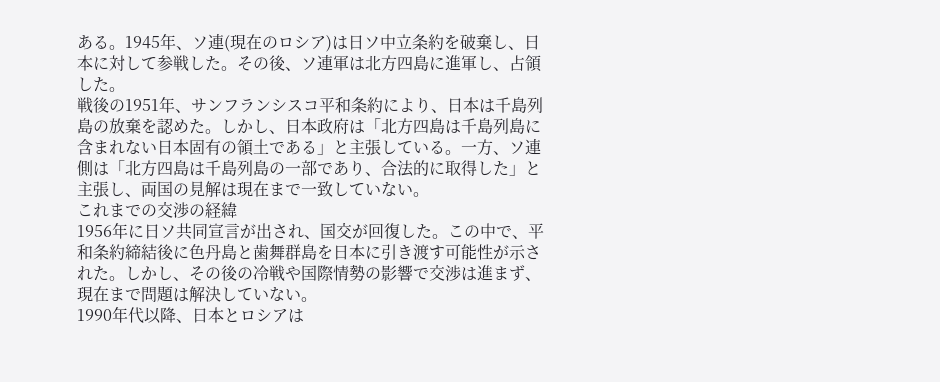ある。1945年、ソ連(現在のロシア)は日ソ中立条約を破棄し、日本に対して参戦した。その後、ソ連軍は北方四島に進軍し、占領した。
戦後の1951年、サンフランシスコ平和条約により、日本は千島列島の放棄を認めた。しかし、日本政府は「北方四島は千島列島に含まれない日本固有の領土である」と主張している。一方、ソ連側は「北方四島は千島列島の一部であり、合法的に取得した」と主張し、両国の見解は現在まで一致していない。
これまでの交渉の経緯
1956年に日ソ共同宣言が出され、国交が回復した。この中で、平和条約締結後に色丹島と歯舞群島を日本に引き渡す可能性が示された。しかし、その後の冷戦や国際情勢の影響で交渉は進まず、現在まで問題は解決していない。
1990年代以降、日本とロシアは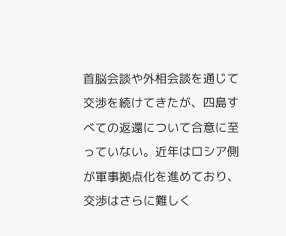首脳会談や外相会談を通じて交渉を続けてきたが、四島すべての返還について合意に至っていない。近年はロシア側が軍事拠点化を進めており、交渉はさらに難しく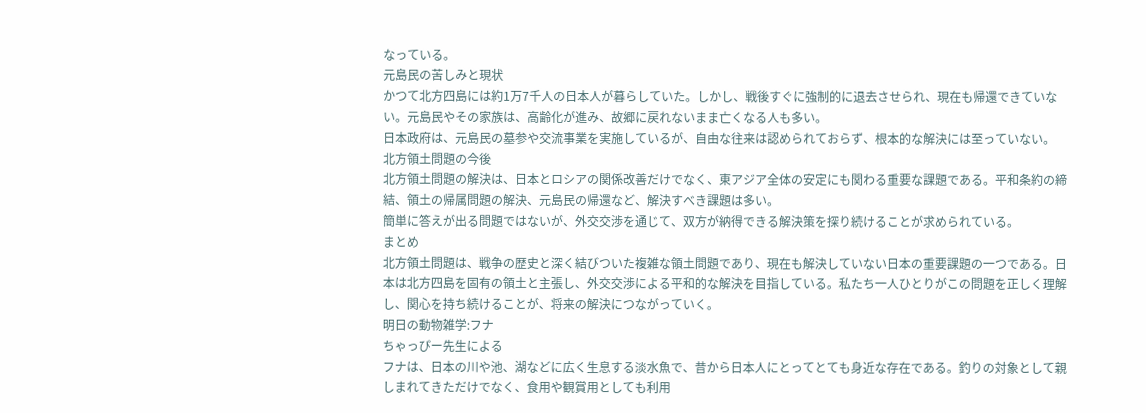なっている。
元島民の苦しみと現状
かつて北方四島には約1万7千人の日本人が暮らしていた。しかし、戦後すぐに強制的に退去させられ、現在も帰還できていない。元島民やその家族は、高齢化が進み、故郷に戻れないまま亡くなる人も多い。
日本政府は、元島民の墓参や交流事業を実施しているが、自由な往来は認められておらず、根本的な解決には至っていない。
北方領土問題の今後
北方領土問題の解決は、日本とロシアの関係改善だけでなく、東アジア全体の安定にも関わる重要な課題である。平和条約の締結、領土の帰属問題の解決、元島民の帰還など、解決すべき課題は多い。
簡単に答えが出る問題ではないが、外交交渉を通じて、双方が納得できる解決策を探り続けることが求められている。
まとめ
北方領土問題は、戦争の歴史と深く結びついた複雑な領土問題であり、現在も解決していない日本の重要課題の一つである。日本は北方四島を固有の領土と主張し、外交交渉による平和的な解決を目指している。私たち一人ひとりがこの問題を正しく理解し、関心を持ち続けることが、将来の解決につながっていく。
明日の動物雑学:フナ
ちゃっぴー先生による
フナは、日本の川や池、湖などに広く生息する淡水魚で、昔から日本人にとってとても身近な存在である。釣りの対象として親しまれてきただけでなく、食用や観賞用としても利用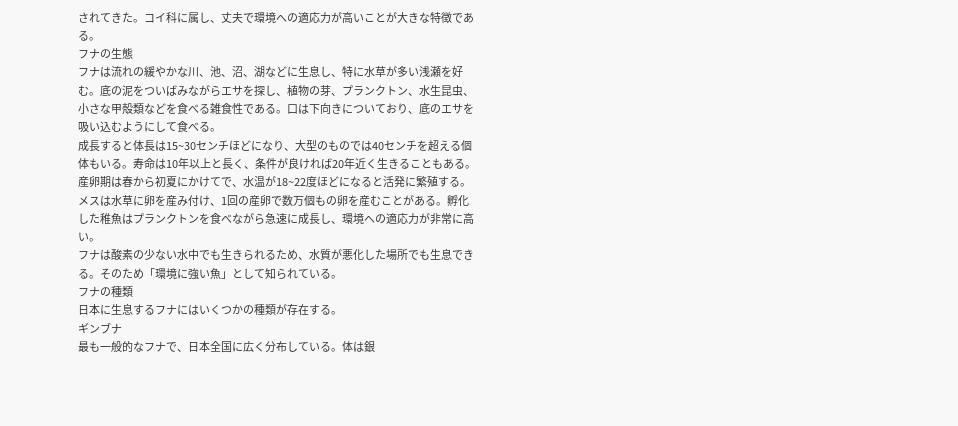されてきた。コイ科に属し、丈夫で環境への適応力が高いことが大きな特徴である。
フナの生態
フナは流れの緩やかな川、池、沼、湖などに生息し、特に水草が多い浅瀬を好む。底の泥をついばみながらエサを探し、植物の芽、プランクトン、水生昆虫、小さな甲殻類などを食べる雑食性である。口は下向きについており、底のエサを吸い込むようにして食べる。
成長すると体長は15~30センチほどになり、大型のものでは40センチを超える個体もいる。寿命は10年以上と長く、条件が良ければ20年近く生きることもある。
産卵期は春から初夏にかけてで、水温が18~22度ほどになると活発に繁殖する。メスは水草に卵を産み付け、1回の産卵で数万個もの卵を産むことがある。孵化した稚魚はプランクトンを食べながら急速に成長し、環境への適応力が非常に高い。
フナは酸素の少ない水中でも生きられるため、水質が悪化した場所でも生息できる。そのため「環境に強い魚」として知られている。
フナの種類
日本に生息するフナにはいくつかの種類が存在する。
ギンブナ
最も一般的なフナで、日本全国に広く分布している。体は銀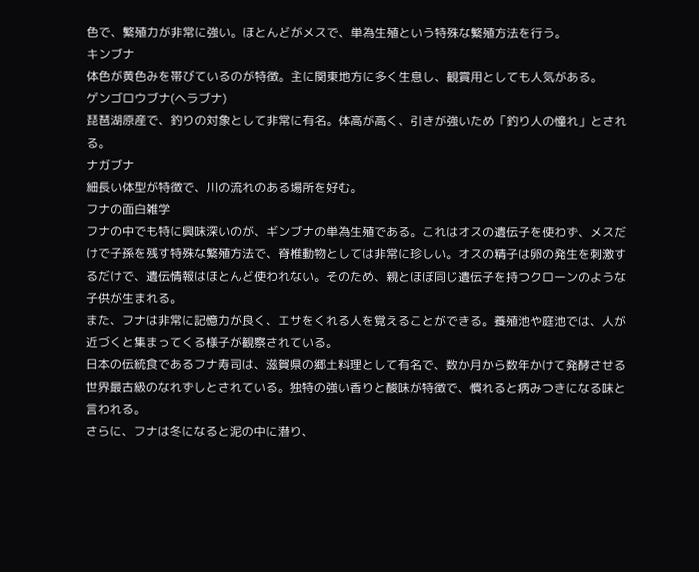色で、繁殖力が非常に強い。ほとんどがメスで、単為生殖という特殊な繁殖方法を行う。
キンブナ
体色が黄色みを帯びているのが特徴。主に関東地方に多く生息し、観賞用としても人気がある。
ゲンゴロウブナ(ヘラブナ)
琵琶湖原産で、釣りの対象として非常に有名。体高が高く、引きが強いため「釣り人の憧れ」とされる。
ナガブナ
細長い体型が特徴で、川の流れのある場所を好む。
フナの面白雑学
フナの中でも特に興味深いのが、ギンブナの単為生殖である。これはオスの遺伝子を使わず、メスだけで子孫を残す特殊な繁殖方法で、脊椎動物としては非常に珍しい。オスの精子は卵の発生を刺激するだけで、遺伝情報はほとんど使われない。そのため、親とほぼ同じ遺伝子を持つクローンのような子供が生まれる。
また、フナは非常に記憶力が良く、エサをくれる人を覚えることができる。養殖池や庭池では、人が近づくと集まってくる様子が観察されている。
日本の伝統食であるフナ寿司は、滋賀県の郷土料理として有名で、数か月から数年かけて発酵させる世界最古級のなれずしとされている。独特の強い香りと酸味が特徴で、慣れると病みつきになる味と言われる。
さらに、フナは冬になると泥の中に潜り、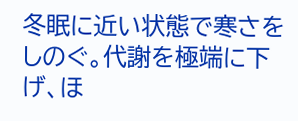冬眠に近い状態で寒さをしのぐ。代謝を極端に下げ、ほ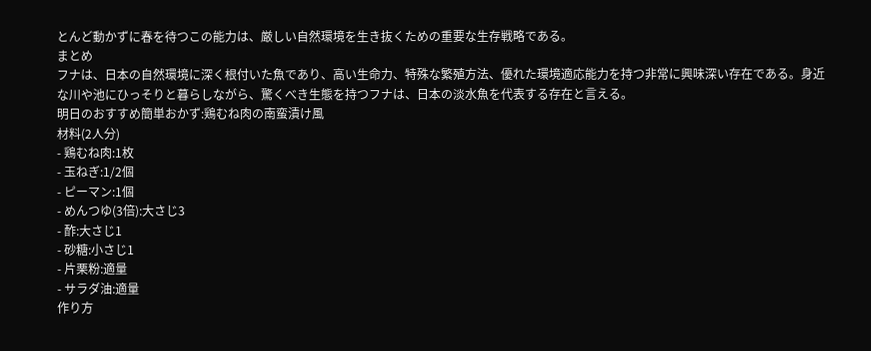とんど動かずに春を待つこの能力は、厳しい自然環境を生き抜くための重要な生存戦略である。
まとめ
フナは、日本の自然環境に深く根付いた魚であり、高い生命力、特殊な繁殖方法、優れた環境適応能力を持つ非常に興味深い存在である。身近な川や池にひっそりと暮らしながら、驚くべき生態を持つフナは、日本の淡水魚を代表する存在と言える。
明日のおすすめ簡単おかず:鶏むね肉の南蛮漬け風
材料(2人分)
- 鶏むね肉:1枚
- 玉ねぎ:1/2個
- ピーマン:1個
- めんつゆ(3倍):大さじ3
- 酢:大さじ1
- 砂糖:小さじ1
- 片栗粉:適量
- サラダ油:適量
作り方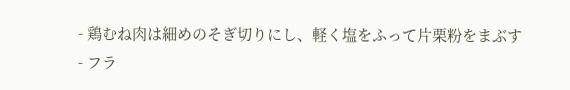- 鶏むね肉は細めのそぎ切りにし、軽く塩をふって片栗粉をまぶす
- フラ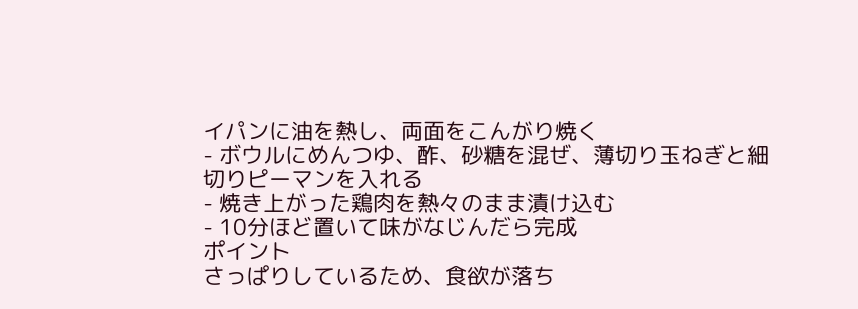イパンに油を熱し、両面をこんがり焼く
- ボウルにめんつゆ、酢、砂糖を混ぜ、薄切り玉ねぎと細切りピーマンを入れる
- 焼き上がった鶏肉を熱々のまま漬け込む
- 10分ほど置いて味がなじんだら完成
ポイント
さっぱりしているため、食欲が落ち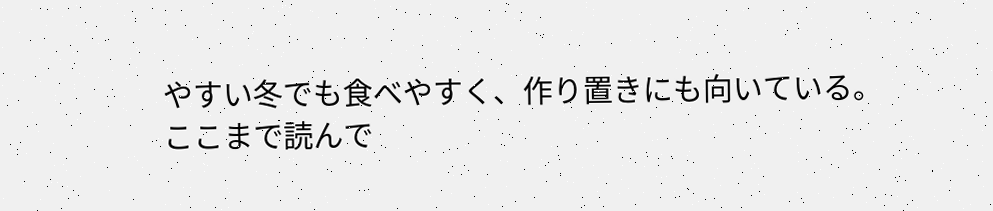やすい冬でも食べやすく、作り置きにも向いている。
ここまで読んで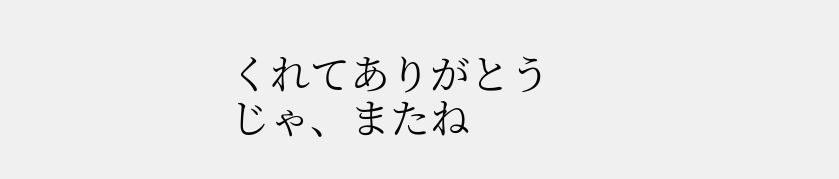くれてありがとう
じゃ、またね